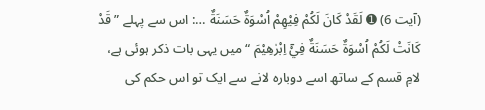(آیت 6) ➊ لَقَدْ كَانَ لَكُمْ فِيْهِمْ اُسْوَةٌ حَسَنَةٌ …: اس سے پہلے ” قَدْ كَانَتْ لَكُمْ اُسْوَةٌ حَسَنَةٌ فِيْۤ اِبْرٰهِيْمَ “ میں یہی بات ذکر ہوئی ہے، لامِ قسم کے ساتھ اسے دوبارہ لانے سے ایک تو اس حکم کی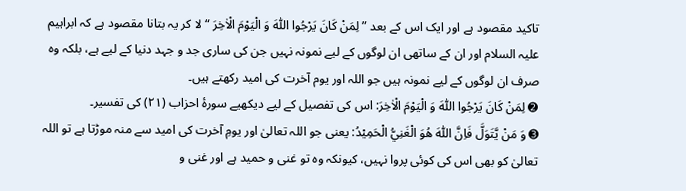تاکید مقصود ہے اور ایک اس کے بعد ” لِمَنْ كَانَ يَرْجُوا اللّٰهَ وَ الْيَوْمَ الْاٰخِرَ “ لا کر یہ بتانا مقصود ہے کہ ابراہیم علیہ السلام اور ان کے ساتھی ان لوگوں کے لیے نمونہ نہیں جن کی ساری جد و جہد دنیا کے لیے ہے، بلکہ وہ صرف ان لوگوں کے لیے نمونہ ہیں جو اللہ اور یوم آخرت کی امید رکھتے ہیں۔
➋ لِمَنْ كَانَ يَرْجُوا اللّٰهَ وَ الْيَوْمَ الْاٰخِرَ: اس کی تفصیل کے لیے دیکھیے سورۂ احزاب (۲۱) کی تفسیر۔
➌ وَ مَنْ يَّتَوَلَّ فَاِنَّ اللّٰهَ هُوَ الْغَنِيُّ الْحَمِيْدُ: یعنی جو اللہ تعالیٰ اور یومِ آخرت کی امید سے منہ موڑتا ہے تو اللہ تعالیٰ کو بھی اس کی کوئی پروا نہیں، کیونکہ وہ تو غنی و حمید ہے اور غنی و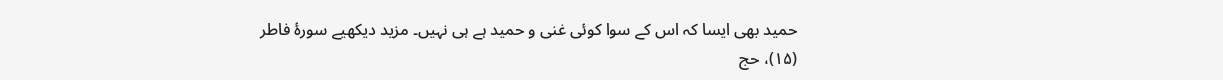حمید بھی ایسا کہ اس کے سوا کوئی غنی و حمید ہے ہی نہیں۔ مزید دیکھیے سورۂ فاطر (۱۵)، حج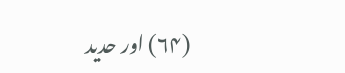(۶۴) اور حدید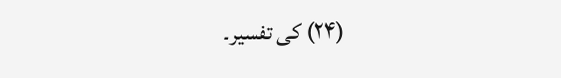(۲۴) کی تفسیر۔